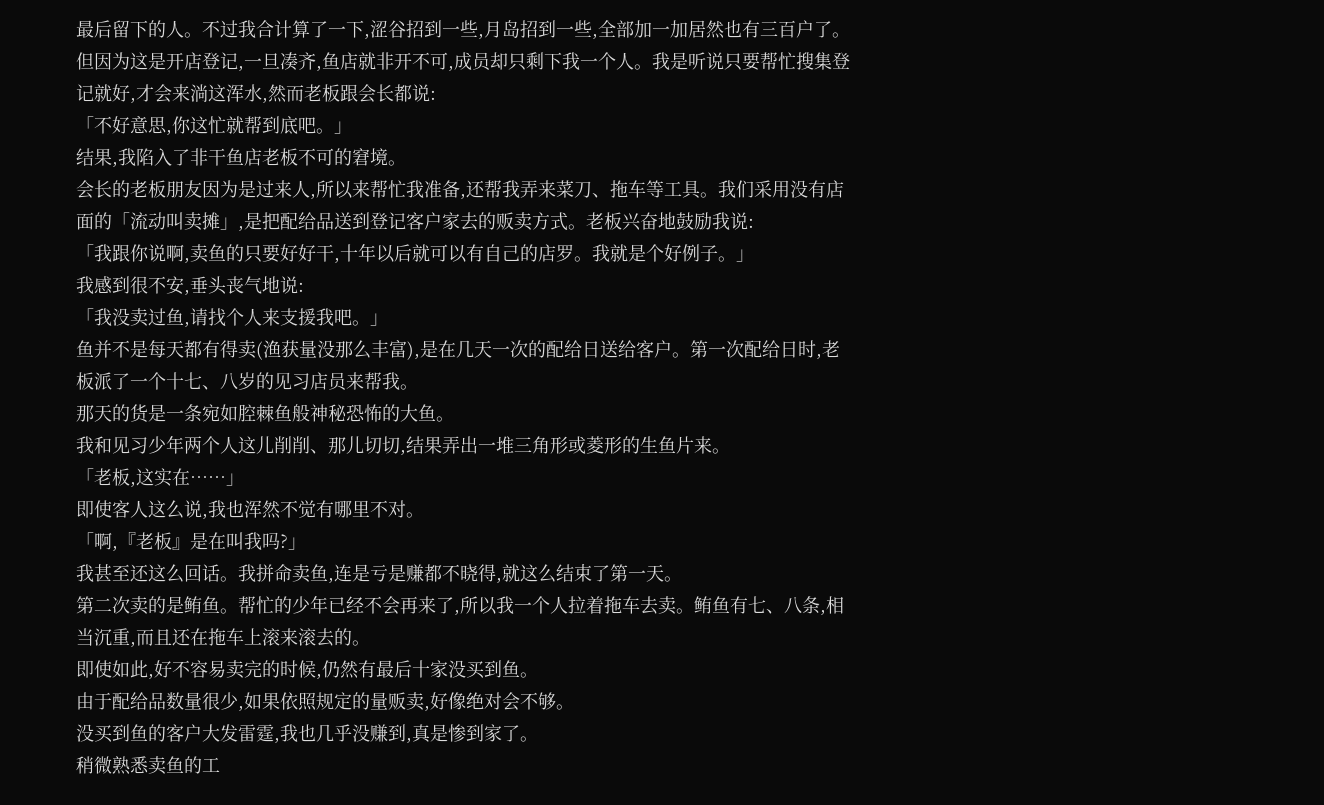最后留下的人。不过我合计算了一下,涩谷招到一些,月岛招到一些,全部加一加居然也有三百户了。但因为这是开店登记,一旦凑齐,鱼店就非开不可,成员却只剩下我一个人。我是听说只要帮忙搜集登记就好,才会来淌这浑水,然而老板跟会长都说:
「不好意思,你这忙就帮到底吧。」
结果,我陷入了非干鱼店老板不可的窘境。
会长的老板朋友因为是过来人,所以来帮忙我准备,还帮我弄来菜刀、拖车等工具。我们采用没有店面的「流动叫卖摊」,是把配给品送到登记客户家去的贩卖方式。老板兴奋地鼓励我说:
「我跟你说啊,卖鱼的只要好好干,十年以后就可以有自己的店罗。我就是个好例子。」
我感到很不安,垂头丧气地说:
「我没卖过鱼,请找个人来支援我吧。」
鱼并不是每天都有得卖(渔获量没那么丰富),是在几天一次的配给日送给客户。第一次配给日时,老板派了一个十七、八岁的见习店员来帮我。
那天的货是一条宛如腔棘鱼般神秘恐怖的大鱼。
我和见习少年两个人这儿削削、那儿切切,结果弄出一堆三角形或菱形的生鱼片来。
「老板,这实在……」
即使客人这么说,我也浑然不觉有哪里不对。
「啊,『老板』是在叫我吗?」
我甚至还这么回话。我拼命卖鱼,连是亏是赚都不晓得,就这么结束了第一天。
第二次卖的是鲔鱼。帮忙的少年已经不会再来了,所以我一个人拉着拖车去卖。鲔鱼有七、八条,相当沉重,而且还在拖车上滚来滚去的。
即使如此,好不容易卖完的时候,仍然有最后十家没买到鱼。
由于配给品数量很少,如果依照规定的量贩卖,好像绝对会不够。
没买到鱼的客户大发雷霆,我也几乎没赚到,真是惨到家了。
稍微熟悉卖鱼的工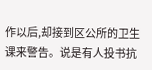作以后,却接到区公所的卫生课来警告。说是有人投书抗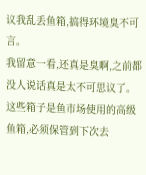议我乱丢鱼箱,搞得环境臭不可言。
我留意一看,还真是臭啊,之前都没人说话真是太不可思议了。这些箱子是鱼市场使用的高级鱼箱,必须保管到下次去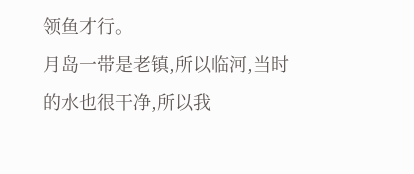领鱼才行。
月岛一带是老镇,所以临河,当时的水也很干净,所以我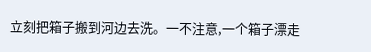立刻把箱子搬到河边去洗。一不注意,一个箱子漂走